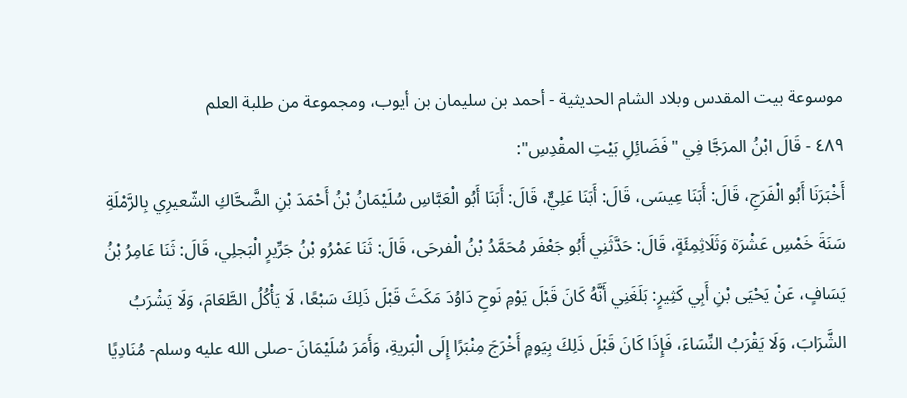موسوعة بيت المقدس وبلاد الشام الحديثية - أحمد بن سليمان بن أيوب، ومجموعة من طلبة العلم
٤٨٩ - قَالَ ابْنُ المرَجَّا فِي "فَضَائِلِ بَيْتِ المقْدِسِ":
أَخْبَرَنَا أَبُو الْفَرَجِ، قَالَ: أَبَنَا عِيسَى، قَالَ: أَبَنَا عَلِيٌّ، قَالَ: أَبَنَا أَبُو الْعَبَّاسِ سُلَيْمَانُ بْنُ أَحْمَدَ بْنِ الضَّحَّاكِ الشّعيرِي بِالرَّمْلَةِ سَنَةَ خَمْسِ عَشْرَة وَثَلَاثِمِئَةٍ، قَالَ: حَدَّثَنِي أَبُو جَعْفَر مُحَمَّدُ بْنُ الْفرحَى، قَالَ: ثَنَا عَمْرُو بْنُ جَرِّيرٍ الْبَجلِي، قَالَ: ثَنَا عَامِرُ بْنُ يَسَافٍ، عَنْ يَحْيَى بْنِ أَبِي كَثِيرٍ: بَلَغَنِي أَنَّهُ كَانَ قَبْلَ يَوْمِ نَوحِ دَاوُدَ مَكَثَ قَبْلَ ذَلِكَ سَبْعًا، لَا يَأْكُلُ الطَّعَامَ، وَلَا يَشْرَبُ الشَّرَابَ، وَلَا يَقْرَبُ النِّسَاءَ، فَإِذَا كَانَ قَبْلَ ذَلِكَ بِيَومٍ أَخْرَجَ مِنْبَرًا إِلَى الْبَريةِ، وَأَمَرَ سُلَيْمَانَ -صلى الله عليه وسلم- مُنَادِيًا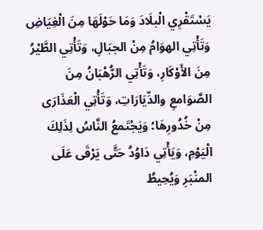يَسْتَقْرِي الْبلَادَ وَمَا حَوْلَهَا مِنَ الْغِيَاضِ وَتَأْتِي الهوَامُ مِنْ الجبَالِ، وَتَأْتِي الطَّيْرُ مِنَ الأَوْكَارِ، وَتَأْتِي الرُّهْبَانُ مِنَ الصَّوَامعِ والدِّيَارَاتِ، وَتَأْتِي الْعَذَارَى مِنْ خُدُورِهَا؛ وَيَجْتَمعُ النَّاسُ لِذَلِكَ الْيَوْمِ، وَيَأْتِي دَاوُدُ حَتَّى يَرْقَى عَلَى المنْبَرِ وَيُحِيطُ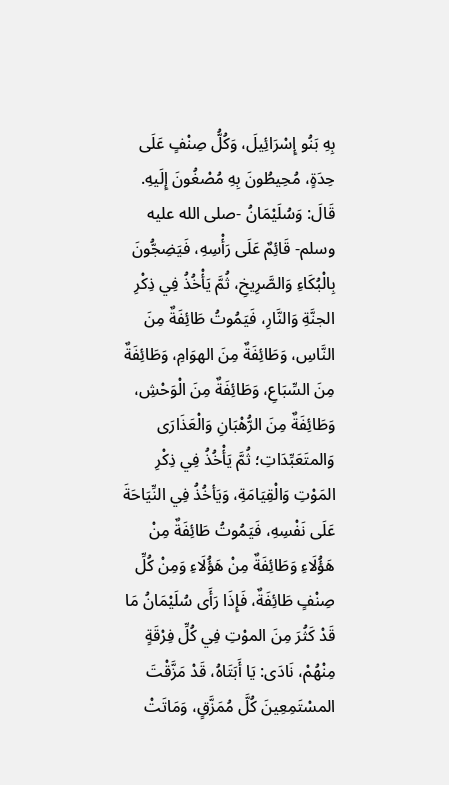بِهِ بَنُو إِسْرَائِيلَ، وَكُلُّ صِنْفٍ عَلَى حِدَةٍ، مُحِيطُونَ بِهِ مُصْغُونَ إِلَيهِ. قَالَ: وَسُلَيْمَانُ -صلى الله عليه وسلم- قَائِمٌ عَلَى رَأْسِهِ، فَيَضِجُّونَ بِالْبُكَاءِ وَالصَّرِيخِ، ثُمَّ يَأْخُذُ فِي ذِكْرِ الجنَّةِ وَالنَّارِ، فَيَمُوتُ طَائِفَةٌ مِنَ النَّاسِ، وَطَائِفَةٌ مِنَ الهوَامِ، وَطَائِفَةٌ مِنَ السِّبَاعِ، وَطَائِفَةٌ مِنَ الْوَحْشِ، وَطَائِفَةٌ مِنَ الرُّهْبَانِ وَالْعَذَارَى وَالمتَعَبِّدَاتِ؛ ثُمَّ يَأْخُذُ فِي ذِكْرِ المَوْتِ وَالْقِيَامَةِ، وَيَأخُذُ فِي النِّيَاحَةَ عَلَى نَفْسِهِ، فَيَمُوتُ طَائِفَةٌ مِنْ هَؤُلَاءِ وَطَائِفَةٌ مِنْ هَؤُلَاءِ وَمِنْ كُلِّ صِنْفٍ طَائِفَةٌ، فَإِذَا رَأَى سُلَيْمَانُ مَا قَدْ كَثُرَ مِنَ الموْتِ فِي كُلِّ فِرْقَةٍ مِنْهُمْ، نَادَى: يَا أَبَتَاهُ، قَدْ مَزَّقْتَ المسْتَمِعِينَ كُلَّ مُمَزَّقٍ، وَمَاتَتْ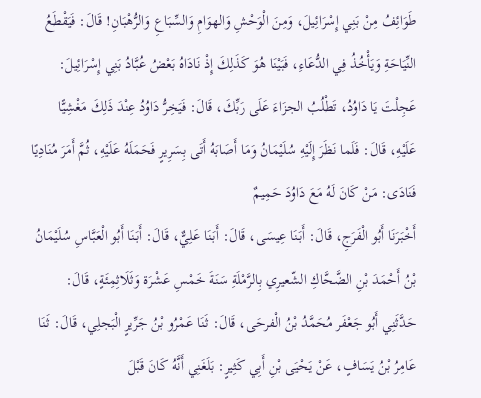طَوَائِفُ مِنْ بَنِي إِسْرَائِيلَ، وَمِنَ الْوَحْشِ وَالهوَامِ وَالسِّبَاعِ وَالرُّهْبَانِ! قَالَ: فَيَقْطَعُ النِّيَاحَةِ وَيَأْخُذُ فِي الدُّعَاءِ، فَبَيْنَا هُوَ كَذَلِكَ إِذْ نَادَاهُ بَعْضُ عُبَّادُ بَنِي إِسْرَائِيلَ: عَجِلْتَ يَا دَاوُدُ، تَطْلُبُ الجزَاءَ عَلَى رَبِّكَ، قَالَ: فَيَخِرُّ دَاوُدُ عِنْدَ ذَلِكَ مَغْشِيًّا عَلَيْهِ، قَالَ: فَلَما نَظَرَ إِلَيْهِ سُلَيْمَانُ وَمَا أَصَابَهُ أَتَى بِسَرِيرٍ فَحَمَلَهُ عَلَيْهِ، ثُمَّ أَمَرَ مُنَادِيًا فَنَادَى: مَنْ كَانَ لَهُ مَعَ دَاوُدَ حَمِيمٌ
أَخْبَرَنَا أَبُو الْفَرَجِ، قَالَ: أَبَنَا عِيسَى، قَالَ: أَبَنَا عَلِيٌّ، قَالَ: أَبَنَا أَبُو الْعَبَّاسِ سُلَيْمَانُ بْنُ أَحْمَدَ بْنِ الضَّحَّاكِ الشّعيرِي بِالرَّمْلَةِ سَنَةَ خَمْسِ عَشْرَة وَثَلَاثِمِئَةٍ، قَالَ: حَدَّثَنِي أَبُو جَعْفَر مُحَمَّدُ بْنُ الْفرحَى، قَالَ: ثَنَا عَمْرُو بْنُ جَرِّيرٍ الْبَجلِي، قَالَ: ثَنَا عَامِرُ بْنُ يَسَافٍ، عَنْ يَحْيَى بْنِ أَبِي كَثِيرٍ: بَلَغَنِي أَنَّهُ كَانَ قَبْلَ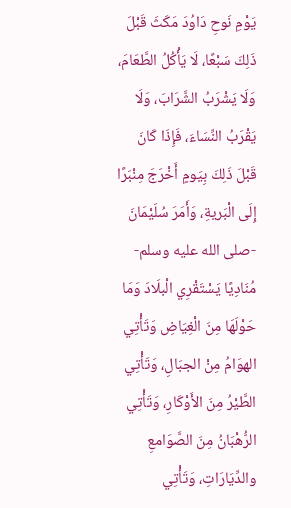يَوْمِ نَوحِ دَاوُدَ مَكَثَ قَبْلَ ذَلِكَ سَبْعًا، لَا يَأْكُلُ الطَّعَامَ، وَلَا يَشْرَبُ الشَّرَابَ، وَلَا يَقْرَبُ النِّسَاءَ، فَإِذَا كَانَ قَبْلَ ذَلِكَ بِيَومٍ أَخْرَجَ مِنْبَرًا إِلَى الْبَريةِ، وَأَمَرَ سُلَيْمَانَ -صلى الله عليه وسلم- مُنَادِيًا يَسْتَقْرِي الْبلَادَ وَمَا حَوْلَهَا مِنَ الْغِيَاضِ وَتَأْتِي الهوَامُ مِنْ الجبَالِ، وَتَأْتِي الطَّيْرُ مِنَ الأَوْكَارِ، وَتَأْتِي الرُّهْبَانُ مِنَ الصَّوَامعِ والدِّيَارَاتِ، وَتَأْتِي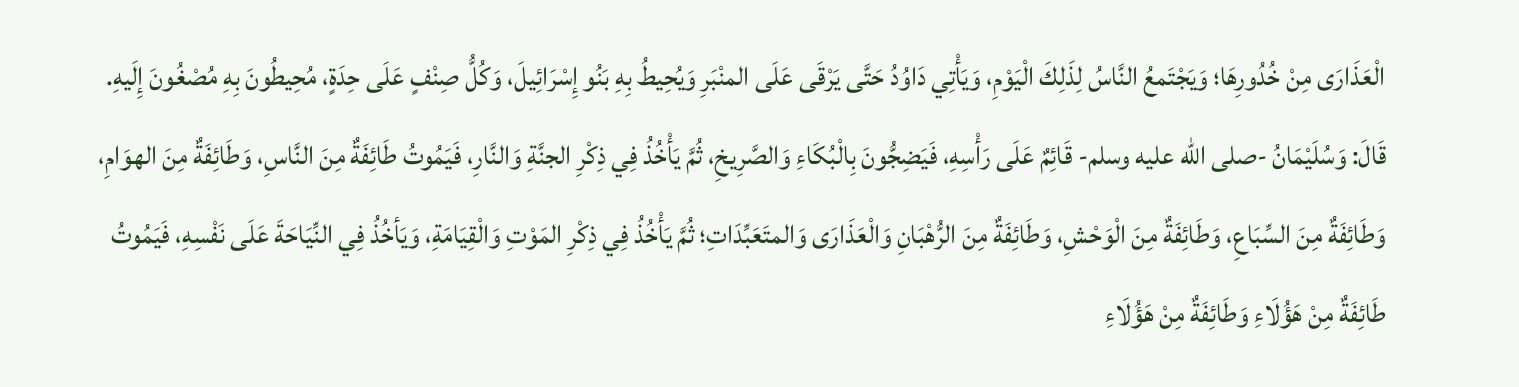الْعَذَارَى مِنْ خُدُورِهَا؛ وَيَجْتَمعُ النَّاسُ لِذَلِكَ الْيَوْمِ، وَيَأْتِي دَاوُدُ حَتَّى يَرْقَى عَلَى المنْبَرِ وَيُحِيطُ بِهِ بَنُو إِسْرَائِيلَ، وَكُلُّ صِنْفٍ عَلَى حِدَةٍ، مُحِيطُونَ بِهِ مُصْغُونَ إِلَيهِ. قَالَ: وَسُلَيْمَانُ -صلى الله عليه وسلم- قَائِمٌ عَلَى رَأْسِهِ، فَيَضِجُّونَ بِالْبُكَاءِ وَالصَّرِيخِ، ثُمَّ يَأْخُذُ فِي ذِكْرِ الجنَّةِ وَالنَّارِ، فَيَمُوتُ طَائِفَةٌ مِنَ النَّاسِ، وَطَائِفَةٌ مِنَ الهوَامِ، وَطَائِفَةٌ مِنَ السِّبَاعِ، وَطَائِفَةٌ مِنَ الْوَحْشِ، وَطَائِفَةٌ مِنَ الرُّهْبَانِ وَالْعَذَارَى وَالمتَعَبِّدَاتِ؛ ثُمَّ يَأْخُذُ فِي ذِكْرِ المَوْتِ وَالْقِيَامَةِ، وَيَأخُذُ فِي النِّيَاحَةَ عَلَى نَفْسِهِ، فَيَمُوتُ طَائِفَةٌ مِنْ هَؤُلَاءِ وَطَائِفَةٌ مِنْ هَؤُلَاءِ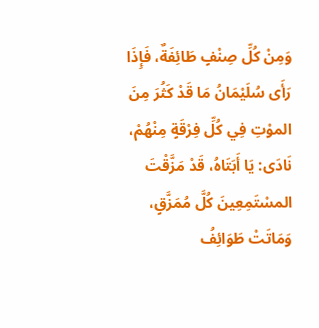وَمِنْ كُلِّ صِنْفٍ طَائِفَةٌ، فَإِذَا رَأَى سُلَيْمَانُ مَا قَدْ كَثُرَ مِنَ الموْتِ فِي كُلِّ فِرْقَةٍ مِنْهُمْ، نَادَى: يَا أَبَتَاهُ، قَدْ مَزَّقْتَ المسْتَمِعِينَ كُلَّ مُمَزَّقٍ، وَمَاتَتْ طَوَائِفُ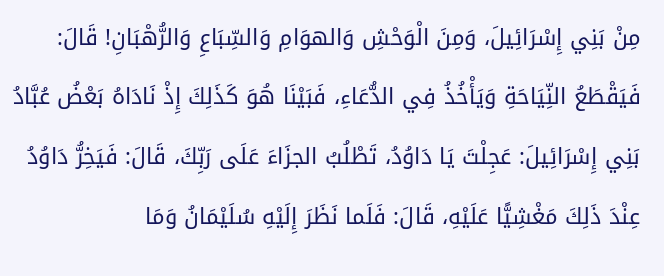مِنْ بَنِي إِسْرَائِيلَ، وَمِنَ الْوَحْشِ وَالهوَامِ وَالسِّبَاعِ وَالرُّهْبَانِ! قَالَ: فَيَقْطَعُ النِّيَاحَةِ وَيَأْخُذُ فِي الدُّعَاءِ، فَبَيْنَا هُوَ كَذَلِكَ إِذْ نَادَاهُ بَعْضُ عُبَّادُ بَنِي إِسْرَائِيلَ: عَجِلْتَ يَا دَاوُدُ، تَطْلُبُ الجزَاءَ عَلَى رَبِّكَ، قَالَ: فَيَخِرُّ دَاوُدُ عِنْدَ ذَلِكَ مَغْشِيًّا عَلَيْهِ، قَالَ: فَلَما نَظَرَ إِلَيْهِ سُلَيْمَانُ وَمَا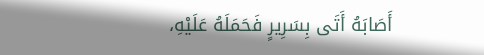أَصَابَهُ أَتَى بِسَرِيرٍ فَحَمَلَهُ عَلَيْهِ،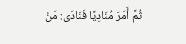ثُمَّ أَمَرَ مُنَادِيًا فَنَادَى: مَنْ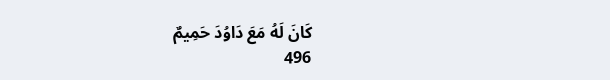كَانَ لَهُ مَعَ دَاوُدَ حَمِيمٌ
496